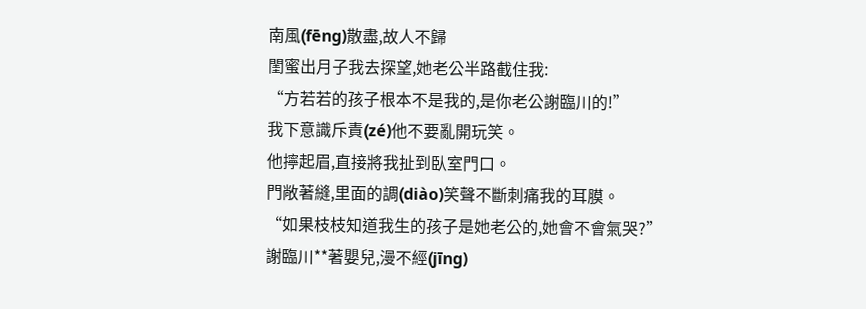南風(fēng)散盡,故人不歸
閨蜜出月子我去探望,她老公半路截住我:
“方若若的孩子根本不是我的,是你老公謝臨川的!”
我下意識斥責(zé)他不要亂開玩笑。
他擰起眉,直接將我扯到臥室門口。
門敞著縫,里面的調(diào)笑聲不斷刺痛我的耳膜。
“如果枝枝知道我生的孩子是她老公的,她會不會氣哭?”
謝臨川**著嬰兒,漫不經(jīng)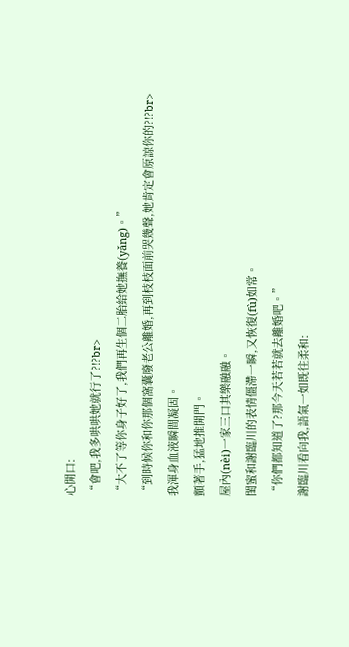心開口:
“會吧,我多哄哄她就行了?!?br>
“大不了等你身子好了,我們再生個二胎給她撫養(yǎng)。”
“到時候你和你那個窩囊廢老公離婚,再到枝枝面前哭幾聲,她肯定會原諒你的?!?br>
我渾身血液瞬間凝固。
顫著手,猛地推開門。
屋內(nèi)一家三口其樂融融。
閨蜜和謝臨川的表情僵滯一瞬,又恢復(fù)如常。
“你們都知道了?那今天若若就去離婚吧。”
謝臨川看向我,語氣一如既往柔和: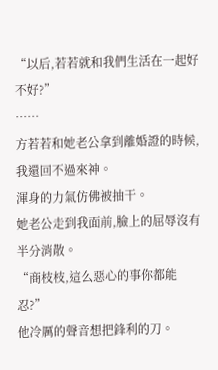“以后,若若就和我們生活在一起好不好?”
……
方若若和她老公拿到離婚證的時候,我還回不過來神。
渾身的力氣仿佛被抽干。
她老公走到我面前,臉上的屈辱沒有半分消散。
“商枝枝,這么惡心的事你都能忍?”
他冷厲的聲音想把鋒利的刀。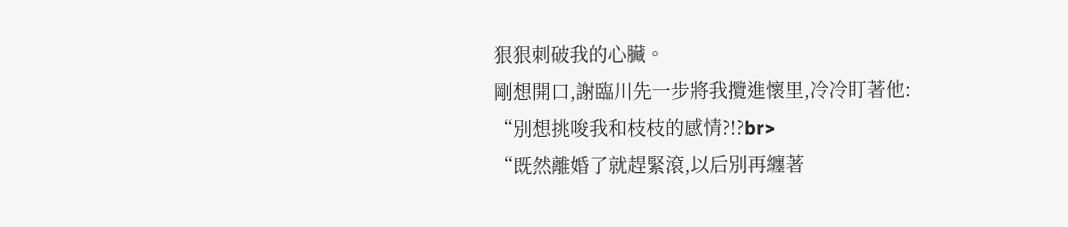狠狠刺破我的心臟。
剛想開口,謝臨川先一步將我攬進懷里,冷冷盯著他:
“別想挑唆我和枝枝的感情?!?br>
“既然離婚了就趕緊滾,以后別再纏著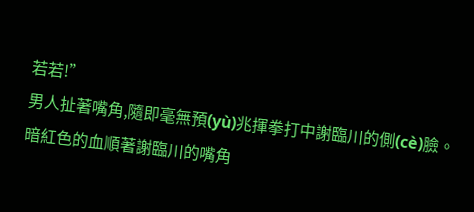若若!”
男人扯著嘴角,隨即毫無預(yù)兆揮拳打中謝臨川的側(cè)臉。
暗紅色的血順著謝臨川的嘴角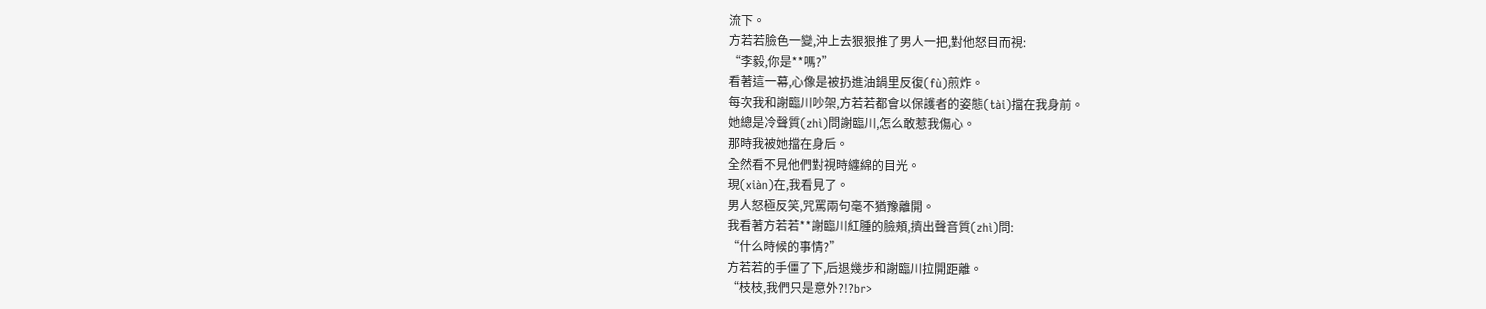流下。
方若若臉色一變,沖上去狠狠推了男人一把,對他怒目而視:
“李毅,你是**嗎?”
看著這一幕,心像是被扔進油鍋里反復(fù)煎炸。
每次我和謝臨川吵架,方若若都會以保護者的姿態(tài)擋在我身前。
她總是冷聲質(zhì)問謝臨川,怎么敢惹我傷心。
那時我被她擋在身后。
全然看不見他們對視時纏綿的目光。
現(xiàn)在,我看見了。
男人怒極反笑,咒罵兩句毫不猶豫離開。
我看著方若若**謝臨川紅腫的臉頰,擠出聲音質(zhì)問:
“什么時候的事情?”
方若若的手僵了下,后退幾步和謝臨川拉開距離。
“枝枝,我們只是意外?!?br>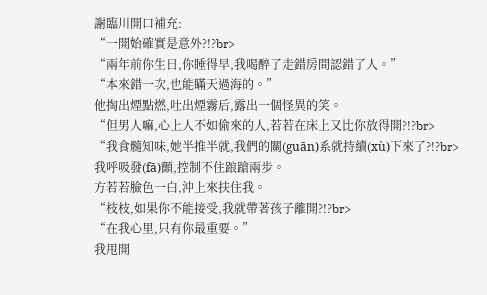謝臨川開口補充:
“一開始確實是意外?!?br>
“兩年前你生日,你睡得早,我喝醉了走錯房間認錯了人。”
“本來錯一次,也能瞞天過海的。”
他掏出煙點燃,吐出煙霧后,露出一個怪異的笑。
“但男人嘛,心上人不如偷來的人,若若在床上又比你放得開?!?br>
“我食髓知味,她半推半就,我們的關(guān)系就持續(xù)下來了?!?br>
我呼吸發(fā)顫,控制不住踉蹌兩步。
方若若臉色一白,沖上來扶住我。
“枝枝,如果你不能接受,我就帶著孩子離開?!?br>
“在我心里,只有你最重要。”
我甩開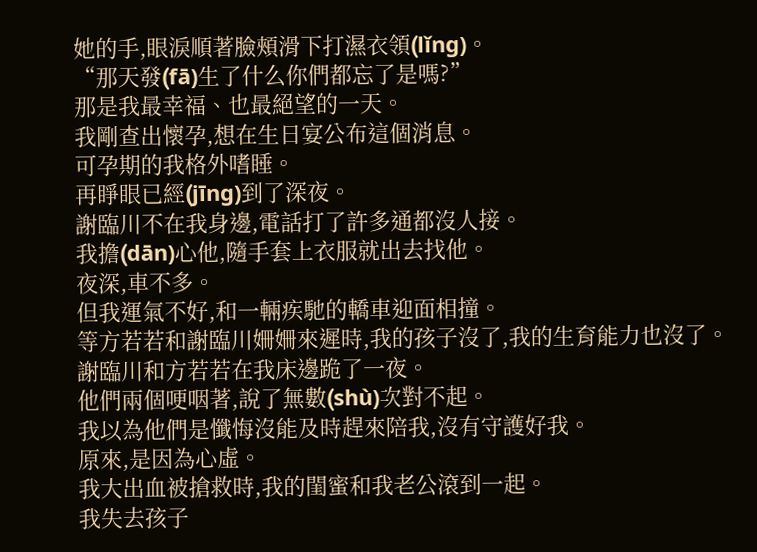她的手,眼淚順著臉頰滑下打濕衣領(lǐng)。
“那天發(fā)生了什么你們都忘了是嗎?”
那是我最幸福、也最絕望的一天。
我剛查出懷孕,想在生日宴公布這個消息。
可孕期的我格外嗜睡。
再睜眼已經(jīng)到了深夜。
謝臨川不在我身邊,電話打了許多通都沒人接。
我擔(dān)心他,隨手套上衣服就出去找他。
夜深,車不多。
但我運氣不好,和一輛疾馳的轎車迎面相撞。
等方若若和謝臨川姍姍來遲時,我的孩子沒了,我的生育能力也沒了。
謝臨川和方若若在我床邊跪了一夜。
他們兩個哽咽著,說了無數(shù)次對不起。
我以為他們是懺悔沒能及時趕來陪我,沒有守護好我。
原來,是因為心虛。
我大出血被搶救時,我的閨蜜和我老公滾到一起。
我失去孩子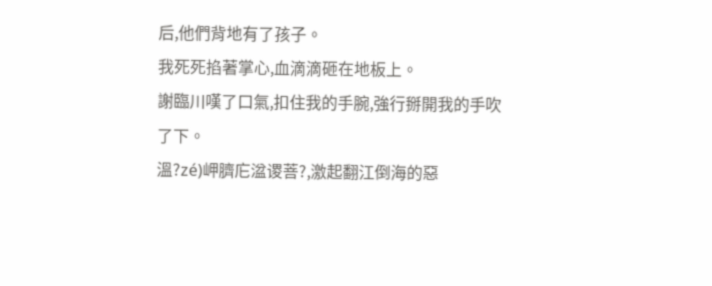后,他們背地有了孩子。
我死死掐著掌心,血滴滴砸在地板上。
謝臨川嘆了口氣,扣住我的手腕,強行掰開我的手吹了下。
溫?zé)岬臍庀湓谡菩?,激起翻江倒海的惡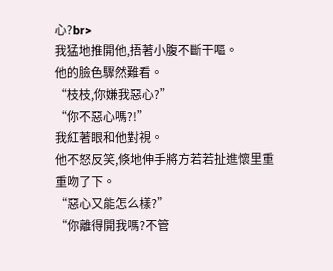心?br>
我猛地推開他,捂著小腹不斷干嘔。
他的臉色驟然難看。
“枝枝,你嫌我惡心?”
“你不惡心嗎?!”
我紅著眼和他對視。
他不怒反笑,倏地伸手將方若若扯進懷里重重吻了下。
“惡心又能怎么樣?”
“你離得開我嗎?不管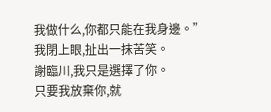我做什么,你都只能在我身邊。”
我閉上眼,扯出一抹苦笑。
謝臨川,我只是選擇了你。
只要我放棄你,就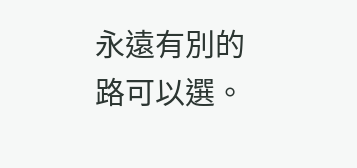永遠有別的路可以選。